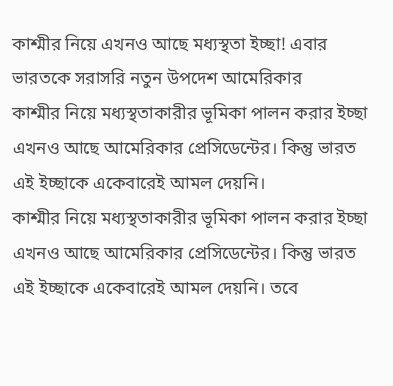কাশ্মীর নিয়ে এখনও আছে মধ্যস্থতা ইচ্ছা! এবার ভারতকে সরাসরি নতুন উপদেশ আমেরিকার
কাশ্মীর নিয়ে মধ্যস্থতাকারীর ভূমিকা পালন করার ইচ্ছা এখনও আছে আমেরিকার প্রেসিডেন্টের। কিন্তু ভারত এই ইচ্ছাকে একেবারেই আমল দেয়নি।
কাশ্মীর নিয়ে মধ্যস্থতাকারীর ভূমিকা পালন করার ইচ্ছা এখনও আছে আমেরিকার প্রেসিডেন্টের। কিন্তু ভারত এই ইচ্ছাকে একেবারেই আমল দেয়নি। তবে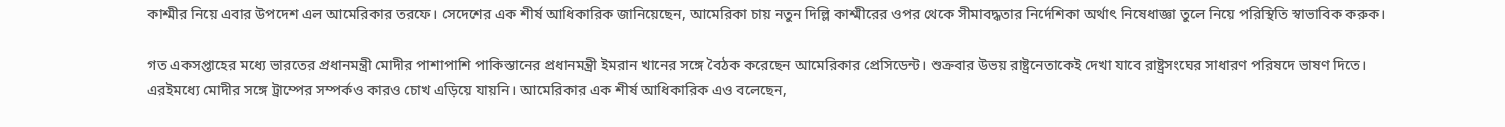কাশ্মীর নিয়ে এবার উপদেশ এল আমেরিকার তরফে। সেদেশের এক শীর্ষ আধিকারিক জানিয়েছেন, আমেরিকা চায় নতুন দিল্লি কাশ্মীরের ওপর থেকে সীমাবদ্ধতার নির্দেশিকা অর্থাৎ নিষেধাজ্ঞা তুলে নিয়ে পরিস্থিতি স্বাভাবিক করুক।

গত একসপ্তাহের মধ্যে ভারতের প্রধানমন্ত্রী মোদীর পাশাপাশি পাকিস্তানের প্রধানমন্ত্রী ইমরান খানের সঙ্গে বৈঠক করেছেন আমেরিকার প্রেসিডেন্ট। শুক্রবার উভয় রাষ্ট্রনেতাকেই দেখা যাবে রাষ্ট্রসংঘের সাধারণ পরিষদে ভাষণ দিতে।
এরইমধ্যে মোদীর সঙ্গে ট্রাম্পের সম্পর্কও কারও চোখ এড়িয়ে যায়নি। আমেরিকার এক শীর্ষ আধিকারিক এও বলেছেন,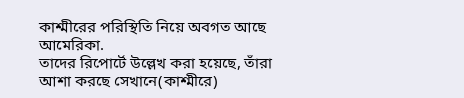কাশ্মীরের পরিস্থিতি নিয়ে অবগত আছে আমেরিকা.
তাদের রিপোর্টে উল্লেখ করা হয়েছে, তাঁরা আশা করছে সেখানে(কাশ্মীরে)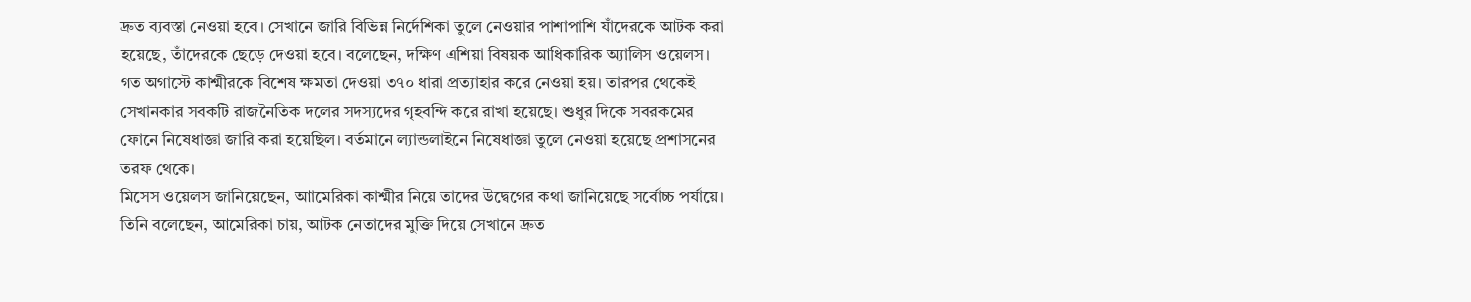দ্রুত ব্যবস্তা নেওয়া হবে। সেখানে জারি বিভিন্ন নির্দেশিকা তুলে নেওয়ার পাশাপাশি যাঁদেরকে আটক করা হয়েছে, তাঁদেরকে ছেড়ে দেওয়া হবে। বলেছেন, দক্ষিণ এশিয়া বিষয়ক আধিকারিক অ্যালিস ওয়েলস।
গত অগাস্টে কাশ্মীরকে বিশেষ ক্ষমতা দেওয়া ৩৭০ ধারা প্রত্যাহার করে নেওয়া হয়। তারপর থেকেই সেখানকার সবকটি রাজনৈতিক দলের সদস্যদের গৃহবন্দি করে রাখা হয়েছে। শুধুর দিকে সবরকমের ফোনে নিষেধাজ্ঞা জারি করা হয়েছিল। বর্তমানে ল্যান্ডলাইনে নিষেধাজ্ঞা তুলে নেওয়া হয়েছে প্রশাসনের তরফ থেকে।
মিসেস ওয়েলস জানিয়েছেন, আামেরিকা কাশ্মীর নিয়ে তাদের উদ্বেগের কথা জানিয়েছে সর্বোচ্চ পর্যায়ে। তিনি বলেছেন, আমেরিকা চায়, আটক নেতাদের মুক্তি দিয়ে সেখানে দ্রুত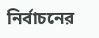নির্বাচনের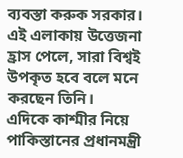ব্যবস্তা করুক সরকার। এই এলাকায় উত্তেজনা হ্রাস পেলে, সারা বিশ্বই উপকৃত হবে বলে মনে করছেন তিনি।
এদিকে কাশ্মীর নিয়ে পাকিস্তানের প্রধানমন্ত্রী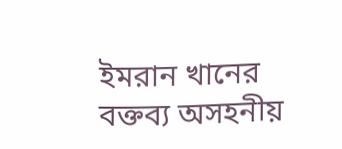ইমরান খানের বক্তব্য অসহনীয়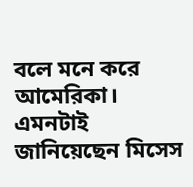বলে মনে করে আমেরিকা। এমনটাই জানিয়েছেন মিসেস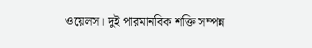ওয়েলস। দুই পারমানবিক শক্তি সম্পন্ন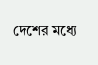দেশের মধ্যে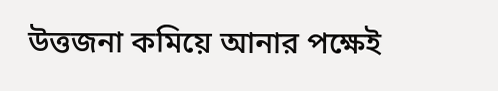উত্তজনা কমিয়ে আনার পক্ষেই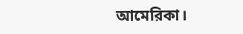আমেরিকা।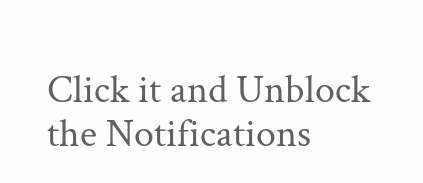Click it and Unblock the Notifications